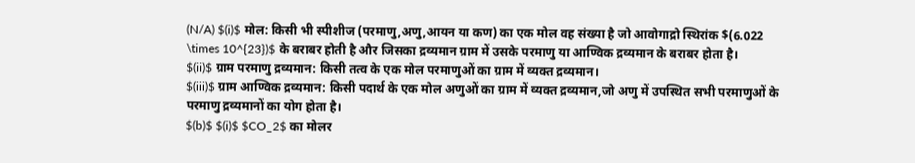(N/A) $(i)$ मोल: किसी भी स्पीशीज (परमाणु,अणु,आयन या कण) का एक मोल वह संख्या है जो आवोगाद्रो स्थिरांक $(6.022 \times 10^{23})$ के बराबर होती है और जिसका द्रव्यमान ग्राम में उसके परमाणु या आण्विक द्रव्यमान के बराबर होता है।
$(ii)$ ग्राम परमाणु द्रव्यमान: किसी तत्व के एक मोल परमाणुओं का ग्राम में व्यक्त द्रव्यमान।
$(iii)$ ग्राम आण्विक द्रव्यमान: किसी पदार्थ के एक मोल अणुओं का ग्राम में व्यक्त द्रव्यमान,जो अणु में उपस्थित सभी परमाणुओं के परमाणु द्रव्यमानों का योग होता है।
$(b)$ $(i)$ $CO_2$ का मोलर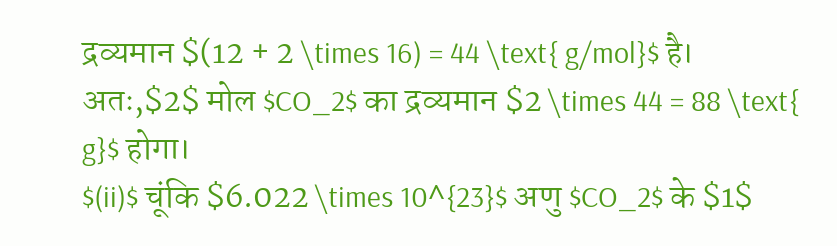द्रव्यमान $(12 + 2 \times 16) = 44 \text{ g/mol}$ है। अतः,$2$ मोल $CO_2$ का द्रव्यमान $2 \times 44 = 88 \text{ g}$ होगा।
$(ii)$ चूंकि $6.022 \times 10^{23}$ अणु $CO_2$ के $1$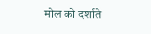मोल को दर्शाते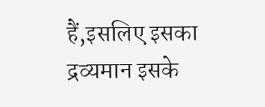हैं,इसलिए इसका द्रव्यमान इसके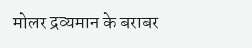मोलर द्रव्यमान के बराबर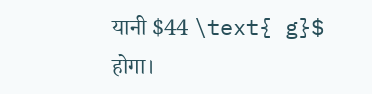यानी $44 \text{ g}$ होगा।